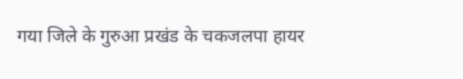गया जिले के गुरुआ प्रखंड के चकजलपा हायर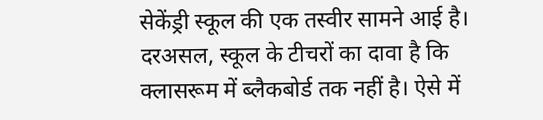सेकेंड्री स्कूल की एक तस्वीर सामने आई है। दरअसल, स्कूल के टीचरों का दावा है कि क्लासरूम में ब्लैकबोर्ड तक नहीं है। ऐसे में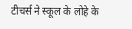टीचर्स ने स्कूल के लोहे के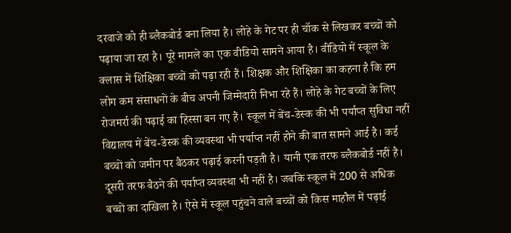दरवाजे को ही ब्लैकबोर्ड बना लिया है। लोहे के गेट पर ही चॉक से लिखकर बच्चों को पढ़ाया जा रहा है। पूरे मामले का एक वीडियो सामने आया है। वीडियो में स्कूल के क्लास में शिक्षिका बच्चों को पढ़ा रही हैं। शिक्षक और शिक्षिका का कहना है कि हम लोग कम संसाधनों के बीच अपनी जिम्मेदारी निभा रहे हैं। लोहे के गेट बच्चों के लिए रोजमर्रा की पढ़ाई का हिस्सा बन गए हैं। स्कूल में बेंच-डेस्क की भी पर्याप्त सुविधा नहीं विद्यालय में बेंच-डेस्क की व्यवस्था भी पर्याप्त नहीं होने की बात सामने आई है। कई बच्चों को जमीन पर बैठकर पढ़ाई करनी पड़ती है। यानी एक तरफ ब्लैकबोर्ड नहीं है। दूसरी तरफ बैठने की पर्याप्त व्यवस्था भी नहीं है। जबकि स्कूल में 200 से अधिक बच्चों का दाखिला है। ऐसे में स्कूल पहुंचने वाले बच्चों को किस माहौल में पढ़ाई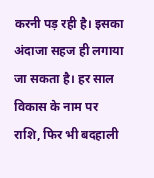करनी पड़ रही है। इसका अंदाजा सहज ही लगाया जा सकता है। हर साल विकास के नाम पर राशि, फिर भी बदहाली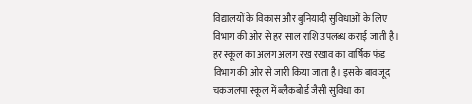विद्यालयों के विकास और बुनियादी सुविधाओं के लिए विभाग की ओर से हर साल राशि उपलब्ध कराई जाती है। हर स्कूल का अलग अलग रख रखाव का वार्षिक फंड विभाग की ओर से जारी किया जाता है। इसके बावजूद चकजलपा स्कूल में ब्लैकबोर्ड जैसी सुविधा का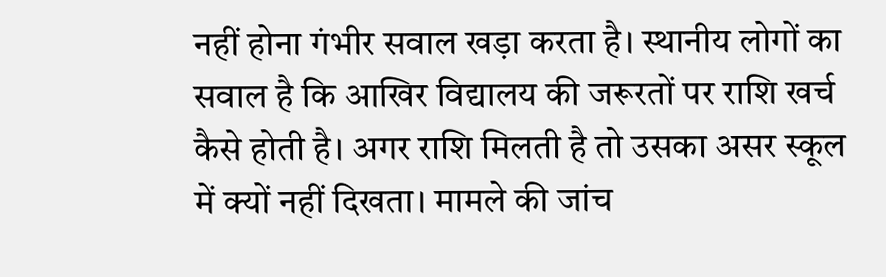नहीं होना गंभीर सवाल खड़ा करता है। स्थानीय लोगों का सवाल है कि आखिर विद्यालय की जरूरतों पर राशि खर्च कैसे होती है। अगर राशि मिलती है तो उसका असर स्कूल में क्यों नहीं दिखता। मामले की जांच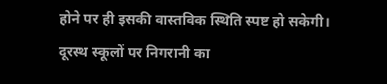होने पर ही इसकी वास्तविक स्थिति स्पष्ट हो सकेगी। दूरस्थ स्कूलों पर निगरानी का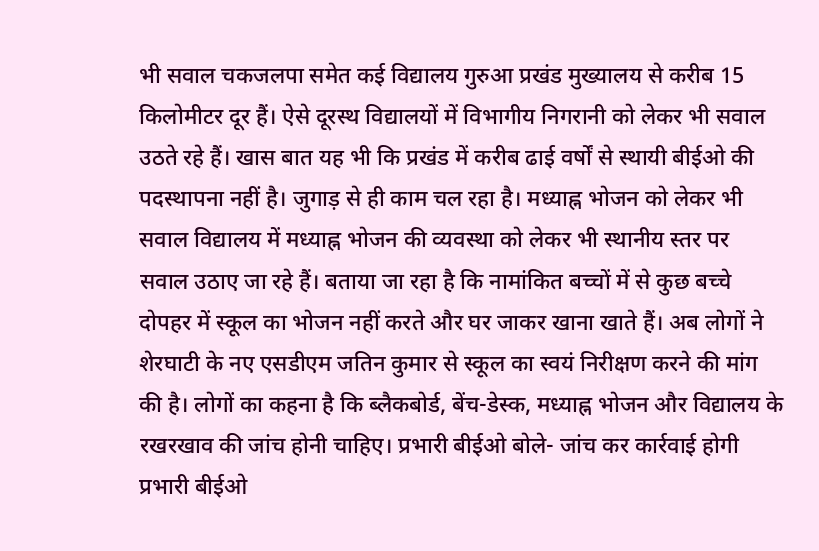भी सवाल चकजलपा समेत कई विद्यालय गुरुआ प्रखंड मुख्यालय से करीब 15 किलोमीटर दूर हैं। ऐसे दूरस्थ विद्यालयों में विभागीय निगरानी को लेकर भी सवाल उठते रहे हैं। खास बात यह भी कि प्रखंड में करीब ढाई वर्षों से स्थायी बीईओ की पदस्थापना नहीं है। जुगाड़ से ही काम चल रहा है। मध्याह्न भोजन को लेकर भी सवाल विद्यालय में मध्याह्न भोजन की व्यवस्था को लेकर भी स्थानीय स्तर पर सवाल उठाए जा रहे हैं। बताया जा रहा है कि नामांकित बच्चों में से कुछ बच्चे दोपहर में स्कूल का भोजन नहीं करते और घर जाकर खाना खाते हैं। अब लोगों ने शेरघाटी के नए एसडीएम जतिन कुमार से स्कूल का स्वयं निरीक्षण करने की मांग की है। लोगों का कहना है कि ब्लैकबोर्ड, बेंच-डेस्क, मध्याह्न भोजन और विद्यालय के रखरखाव की जांच होनी चाहिए। प्रभारी बीईओ बोले- जांच कर कार्रवाई होगी प्रभारी बीईओ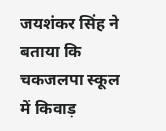जयशंकर सिंह ने बताया कि चकजलपा स्कूल में किवाड़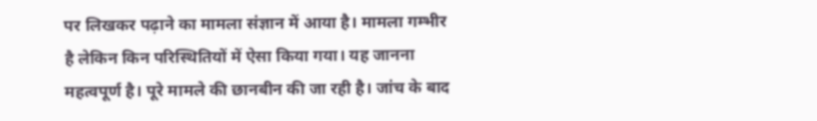पर लिखकर पढ़ाने का मामला संज्ञान में आया है। मामला गम्भीर है लेकिन किन परिस्थितियों में ऐसा किया गया। यह जानना महत्वपूर्ण है। पूरे मामले की छानबीन की जा रही है। जांच के बाद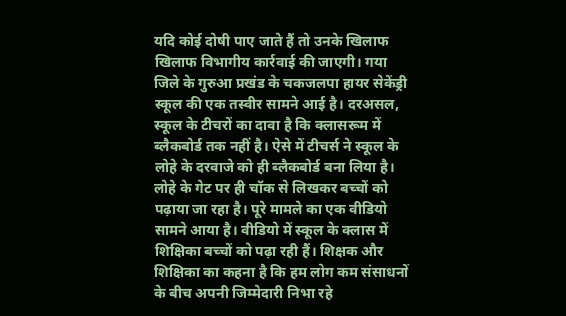यदि कोई दोषी पाए जाते हैं तो उनके खिलाफ खिलाफ विभागीय कार्रवाई की जाएगी। गया जिले के गुरुआ प्रखंड के चकजलपा हायर सेकेंड्री स्कूल की एक तस्वीर सामने आई है। दरअसल, स्कूल के टीचरों का दावा है कि क्लासरूम में ब्लैकबोर्ड तक नहीं है। ऐसे में टीचर्स ने स्कूल के लोहे के दरवाजे को ही ब्लैकबोर्ड बना लिया है। लोहे के गेट पर ही चॉक से लिखकर बच्चों को पढ़ाया जा रहा है। पूरे मामले का एक वीडियो सामने आया है। वीडियो में स्कूल के क्लास में शिक्षिका बच्चों को पढ़ा रही हैं। शिक्षक और शिक्षिका का कहना है कि हम लोग कम संसाधनों के बीच अपनी जिम्मेदारी निभा रहे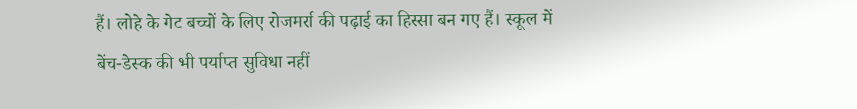हैं। लोहे के गेट बच्चों के लिए रोजमर्रा की पढ़ाई का हिस्सा बन गए हैं। स्कूल में बेंच-डेस्क की भी पर्याप्त सुविधा नहीं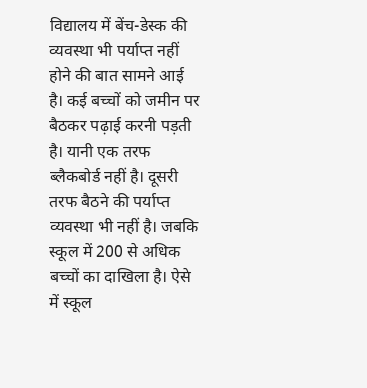विद्यालय में बेंच-डेस्क की व्यवस्था भी पर्याप्त नहीं होने की बात सामने आई है। कई बच्चों को जमीन पर बैठकर पढ़ाई करनी पड़ती है। यानी एक तरफ ब्लैकबोर्ड नहीं है। दूसरी तरफ बैठने की पर्याप्त व्यवस्था भी नहीं है। जबकि स्कूल में 200 से अधिक बच्चों का दाखिला है। ऐसे में स्कूल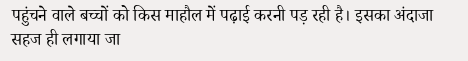पहुंचने वाले बच्चों को किस माहौल में पढ़ाई करनी पड़ रही है। इसका अंदाजा सहज ही लगाया जा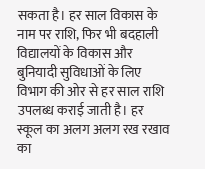सकता है। हर साल विकास के नाम पर राशि, फिर भी बदहाली विद्यालयों के विकास और बुनियादी सुविधाओं के लिए विभाग की ओर से हर साल राशि उपलब्ध कराई जाती है। हर स्कूल का अलग अलग रख रखाव का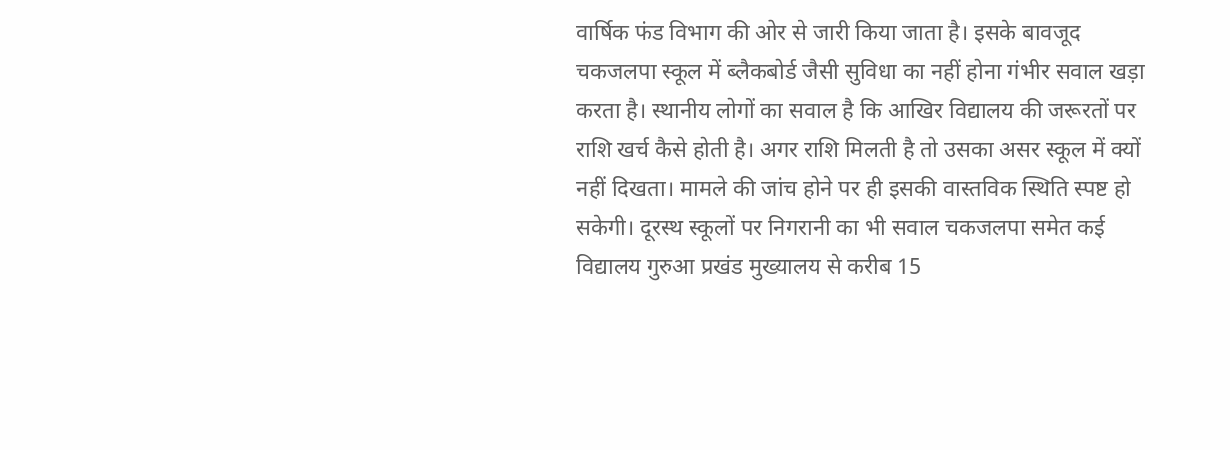वार्षिक फंड विभाग की ओर से जारी किया जाता है। इसके बावजूद चकजलपा स्कूल में ब्लैकबोर्ड जैसी सुविधा का नहीं होना गंभीर सवाल खड़ा करता है। स्थानीय लोगों का सवाल है कि आखिर विद्यालय की जरूरतों पर राशि खर्च कैसे होती है। अगर राशि मिलती है तो उसका असर स्कूल में क्यों नहीं दिखता। मामले की जांच होने पर ही इसकी वास्तविक स्थिति स्पष्ट हो सकेगी। दूरस्थ स्कूलों पर निगरानी का भी सवाल चकजलपा समेत कई विद्यालय गुरुआ प्रखंड मुख्यालय से करीब 15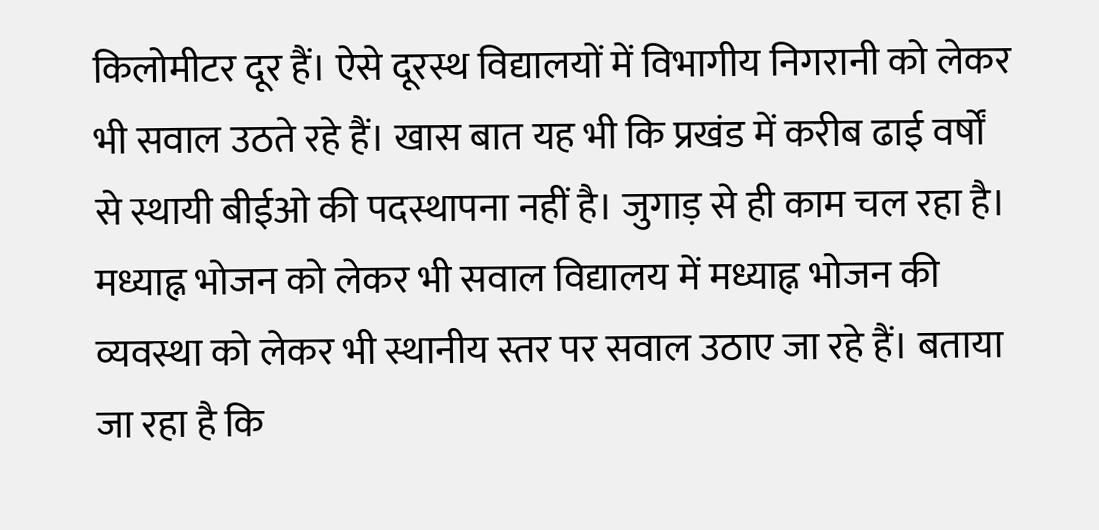किलोमीटर दूर हैं। ऐसे दूरस्थ विद्यालयों में विभागीय निगरानी को लेकर भी सवाल उठते रहे हैं। खास बात यह भी कि प्रखंड में करीब ढाई वर्षों से स्थायी बीईओ की पदस्थापना नहीं है। जुगाड़ से ही काम चल रहा है। मध्याह्न भोजन को लेकर भी सवाल विद्यालय में मध्याह्न भोजन की व्यवस्था को लेकर भी स्थानीय स्तर पर सवाल उठाए जा रहे हैं। बताया जा रहा है कि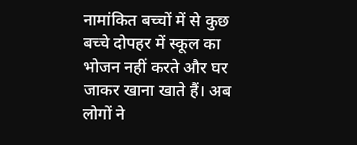नामांकित बच्चों में से कुछ बच्चे दोपहर में स्कूल का भोजन नहीं करते और घर जाकर खाना खाते हैं। अब लोगों ने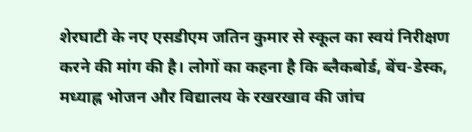शेरघाटी के नए एसडीएम जतिन कुमार से स्कूल का स्वयं निरीक्षण करने की मांग की है। लोगों का कहना है कि ब्लैकबोर्ड, बेंच-डेस्क, मध्याह्न भोजन और विद्यालय के रखरखाव की जांच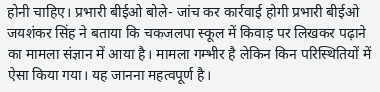होनी चाहिए। प्रभारी बीईओ बोले- जांच कर कार्रवाई होगी प्रभारी बीईओ जयशंकर सिंह ने बताया कि चकजलपा स्कूल में किवाड़ पर लिखकर पढ़ाने का मामला संज्ञान में आया है। मामला गम्भीर है लेकिन किन परिस्थितियों में ऐसा किया गया। यह जानना महत्वपूर्ण है।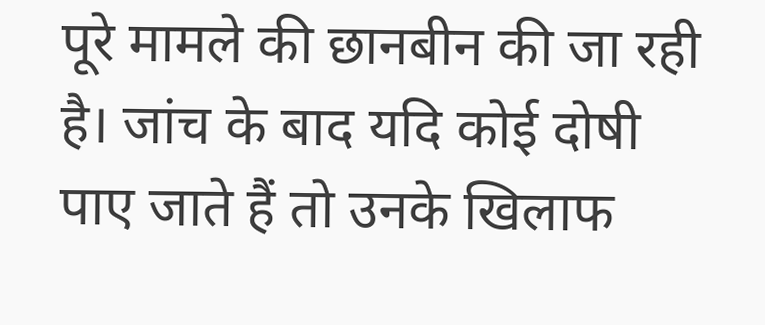पूरे मामले की छानबीन की जा रही है। जांच के बाद यदि कोई दोषी पाए जाते हैं तो उनके खिलाफ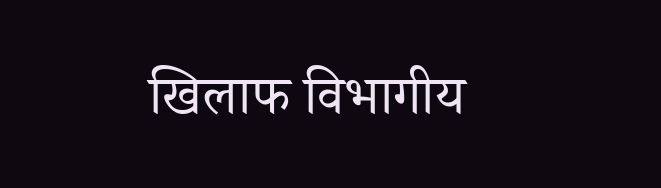खिलाफ विभागीय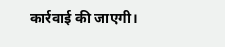कार्रवाई की जाएगी।